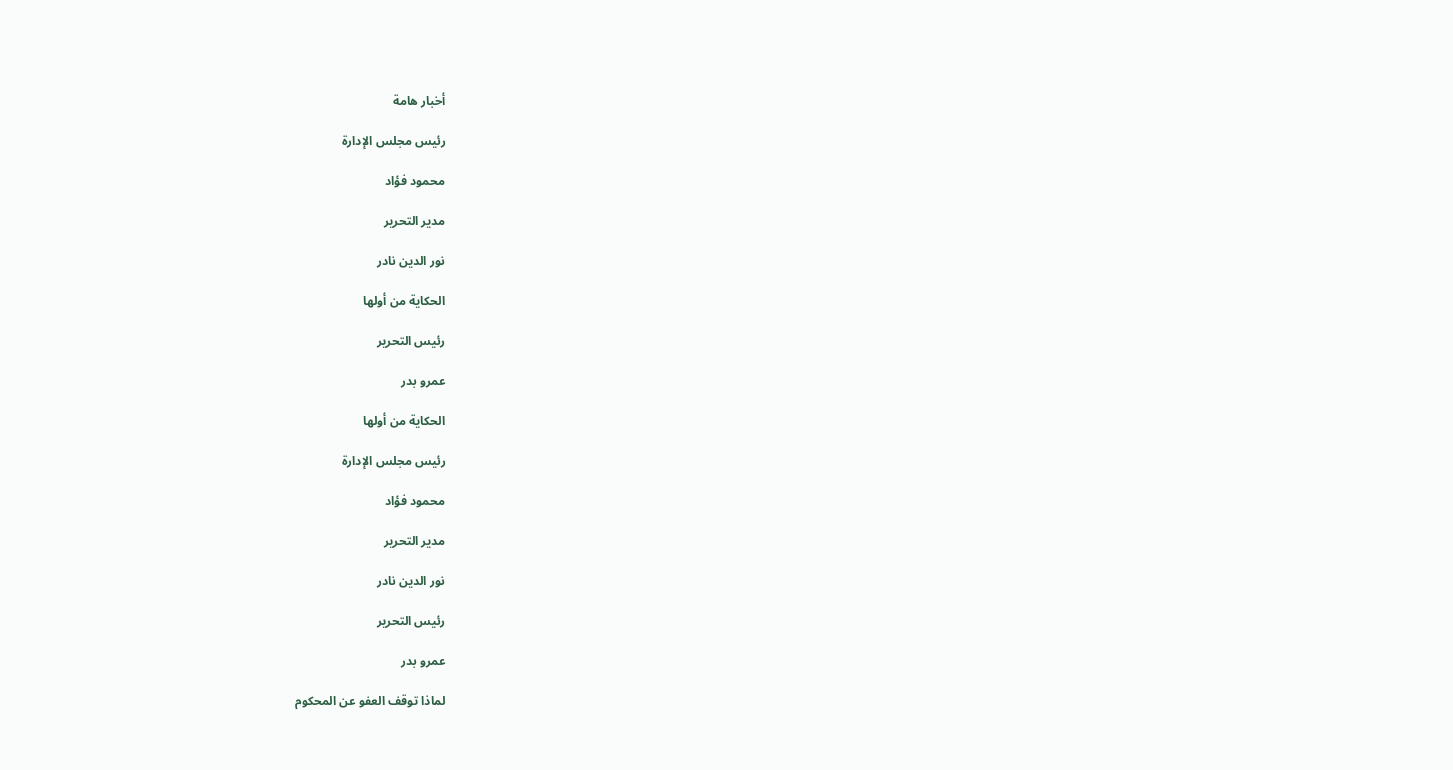أخبار هامة

رئيس مجلس الإدارة

محمود فؤاد

مدير التحرير

نور الدين نادر

الحكاية من أولها

رئيس التحرير

عمرو بدر

الحكاية من أولها

رئيس مجلس الإدارة

محمود فؤاد

مدير التحرير

نور الدين نادر

رئيس التحرير

عمرو بدر

لماذا توقف العفو عن المحكوم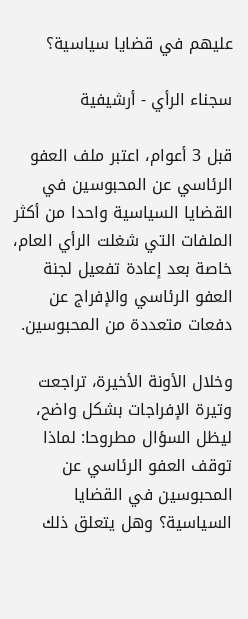عليهم في قضايا سياسية؟

سجناء الرأي - أرشيفية

قبل 3 أعوام، اعتبر ملف العفو الرئاسي عن المحبوسين في القضايا السياسية واحدا من أكثر الملفات التي شغلت الرأي العام، خاصة بعد إعادة تفعيل لجنة العفو الرئاسي والإفراج عن دفعات متعددة من المحبوسين.

وخلال الأونة الأخيرة، تراجعت وتيرة الإفراجات بشكل واضح، ليظل السؤال مطروحا: لماذا توقف العفو الرئاسي عن المحبوسين في القضايا السياسية؟ وهل يتعلق ذلك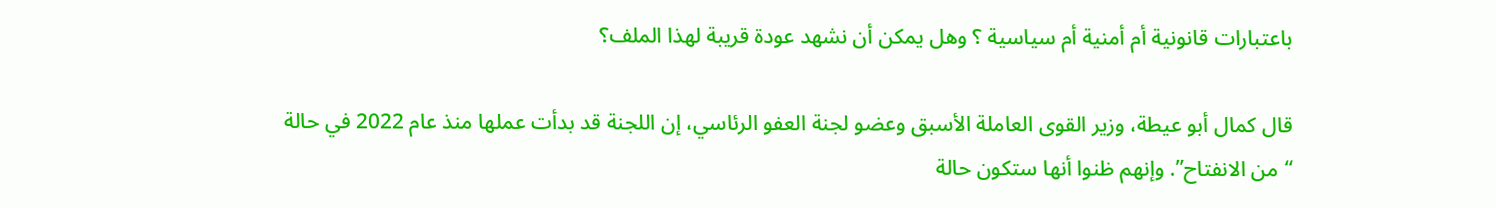باعتبارات قانونية أم أمنية أم سياسية ؟ وهل يمكن أن نشهد عودة قريبة لهذا الملف؟

قال كمال أبو عيطة، وزير القوى العاملة الأسبق وعضو لجنة العفو الرئاسي، إن اللجنة قد بدأت عملها منذ عام 2022 في حالة “من الانفتاح”. وإنهم ظنوا أنها ستكون حالة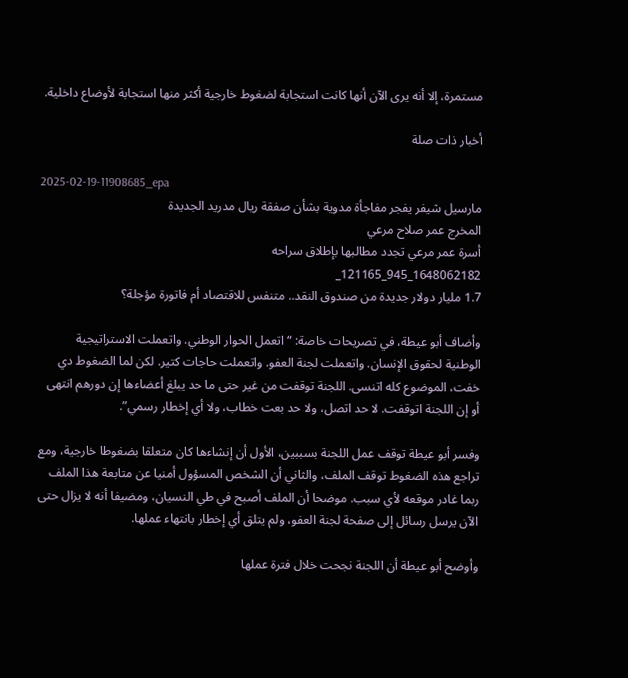مستمرة، إلا أنه يرى الآن أنها كانت استجابة لضغوط خارجية أكثر منها استجابة لأوضاع داخلية.

أخبار ذات صلة

2025-02-19-11908685_epa
مارسيل شيفر يفجر مفاجأة مدوية بشأن صفقة ريال مدريد الجديدة
المخرج عمر صلاح مرعي
أسرة عمر مرعي تجدد مطالبها بإطلاق سراحه
1648062182_945_121165_
1.7 مليار دولار جديدة من صندوق النقد.. متنفس للاقتصاد أم فاتورة مؤجلة؟

وأضاف أبو عيطة، في تصريحات خاصة: “اتعمل الحوار الوطني. واتعملت الاستراتيجية الوطنية لحقوق الإنسان. واتعملت لجنة العفو. واتعملت حاجات كتير. لكن لما الضغوط دي خفت، الموضوع كله اتنسى. اللجنة توقفت من غير حتى ما حد يبلغ أعضاءها إن دورهم انتهى أو إن اللجنة اتوقفت. لا حد اتصل، ولا حد بعت خطاب، ولا أي إخطار رسمي”.

وفسر أبو عيطة توقف عمل اللجنة بسببين، الأول أن إنشاءها كان متعلقا بضغوطا خارجية، ومع تراجع هذه الضغوط توقف الملف، والثاني أن الشخص المسؤول أمنيا عن متابعة هذا الملف ربما غادر موقعه لأي سبب. موضحا أن الملف أصبح في طي النسيان، ومضيفا أنه لا يزال حتى الآن يرسل رسائل إلى صفحة لجنة العفو، ولم يتلق أي إخطار بانتهاء عملها.

وأوضح أبو عيطة أن اللجنة نجحت خلال فترة عملها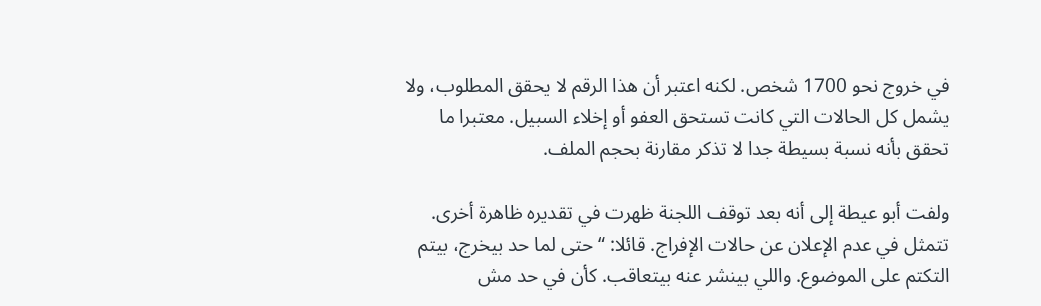في خروج نحو 1700 شخص. لكنه اعتبر أن هذا الرقم لا يحقق المطلوب، ولا يشمل كل الحالات التي كانت تستحق العفو أو إخلاء السبيل. معتبرا ما تحقق بأنه نسبة بسيطة جدا لا تذكر مقارنة بحجم الملف.

ولفت أبو عيطة إلى أنه بعد توقف اللجنة ظهرت في تقديره ظاهرة أخرى. تتمثل في عدم الإعلان عن حالات الإفراج. قائلا: “حتى لما حد بيخرج، بيتم التكتم على الموضوع. واللي بينشر عنه بيتعاقب. كأن في حد مش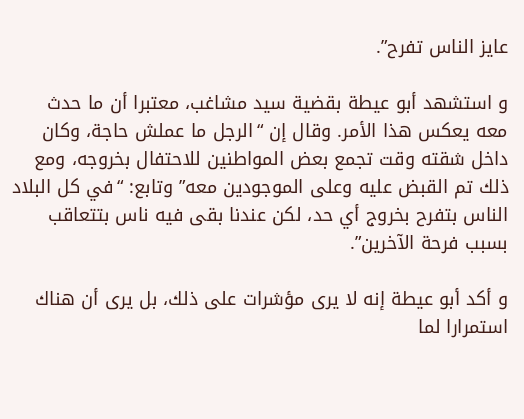عايز الناس تفرح”.

و استشهد أبو عيطة بقضية سيد مشاغب، معتبرا أن ما حدث معه يعكس هذا الأمر. وقال إن “الرجل ما عملش حاجة، وكان داخل شقته وقت تجمع بعض المواطنين للاحتفال بخروجه، ومع ذلك تم القبض عليه وعلى الموجودين معه” وتابع: “في كل البلاد الناس بتفرح بخروج أي حد، لكن عندنا بقى فيه ناس بتتعاقب بسبب فرحة الآخرين”.

و أكد أبو عيطة إنه لا يرى مؤشرات على ذلك، بل يرى أن هناك استمرارا لما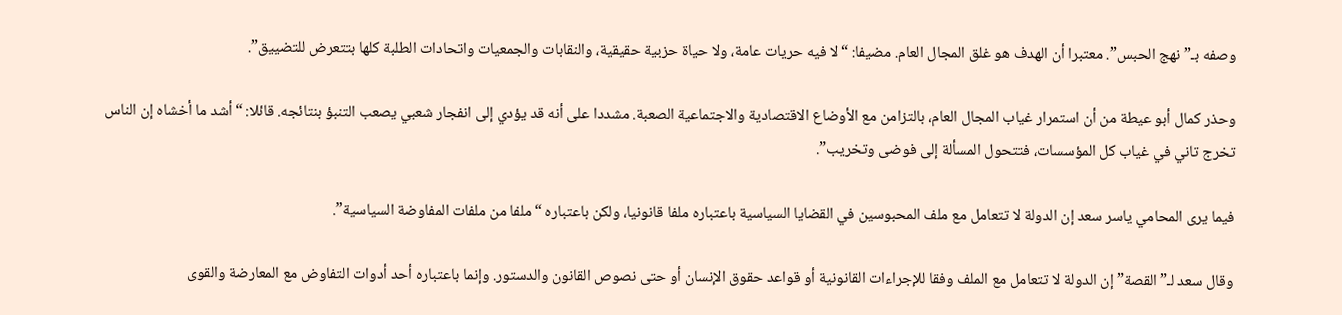وصفه بـ”نهج الحبس”. معتبرا أن الهدف هو غلق المجال العام. مضيفا: “لا فيه حريات عامة، ولا حياة حزبية حقيقية، والنقابات والجمعيات واتحادات الطلبة كلها بتتعرض للتضييق”.

وحذر كمال أبو عيطة من أن استمرار غياب المجال العام، بالتزامن مع الأوضاع الاقتصادية والاجتماعية الصعبة. مشددا على أنه قد يؤدي إلى انفجار شعبي يصعب التنبؤ بنتائجه. قائلا: “أشد ما أخشاه إن الناس تخرج تاني في غياب كل المؤسسات، فتتحول المسألة إلى فوضى وتخريب”.

فيما يرى المحامي ياسر سعد إن الدولة لا تتعامل مع ملف المحبوسين في القضايا السياسية باعتباره ملفا قانونيا، ولكن باعتباره “ملفا من ملفات المفاوضة السياسية”.

وقال سعد لـ”القصة” إن الدولة لا تتعامل مع الملف وفقا للإجراءات القانونية أو قواعد حقوق الإنسان أو حتى نصوص القانون والدستور. وإنما باعتباره أحد أدوات التفاوض مع المعارضة والقوى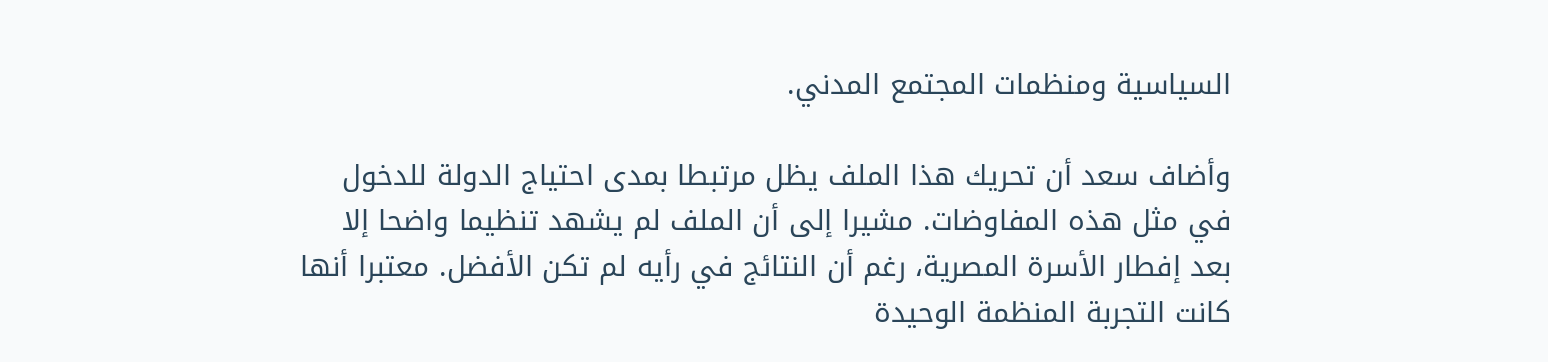السياسية ومنظمات المجتمع المدني.

وأضاف سعد أن تحريك هذا الملف يظل مرتبطا بمدى احتياج الدولة للدخول في مثل هذه المفاوضات. مشيرا إلى أن الملف لم يشهد تنظيما واضحا إلا بعد إفطار الأسرة المصرية، رغم أن النتائج في رأيه لم تكن الأفضل. معتبرا أنها كانت التجربة المنظمة الوحيدة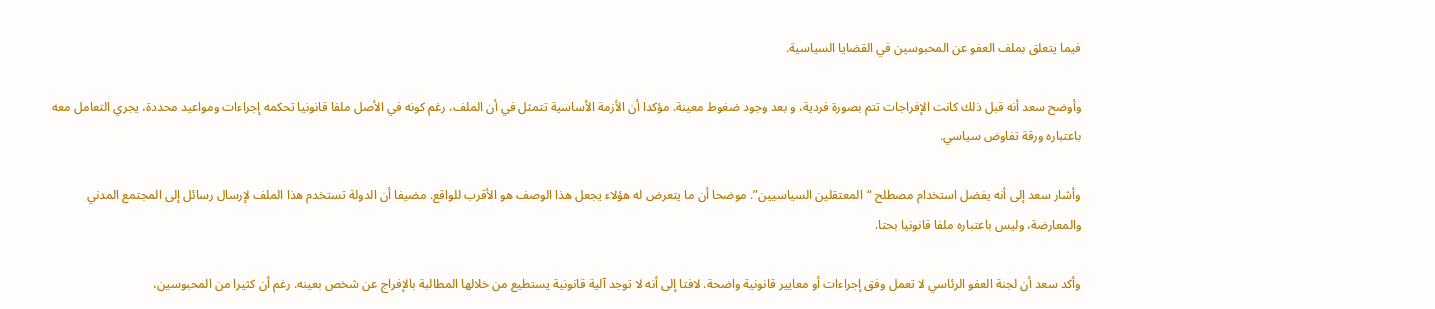فيما يتعلق بملف العفو عن المحبوسين في القضايا السياسية.

وأوضح سعد أنه قبل ذلك كانت الإفراجات تتم بصورة فردية، و بعد وجود ضغوط معينة. مؤكدا أن الأزمة الأساسية تتمثل في أن الملف، رغم كونه في الأصل ملفا قانونيا تحكمه إجراءات ومواعيد محددة، يجري التعامل معه باعتباره ورقة تفاوض سياسي.

وأشار سعد إلى أنه يفضل استخدام مصطلح “المعتقلين السياسيين”. موضحا أن ما يتعرض له هؤلاء يجعل هذا الوصف هو الأقرب للواقع. مضيفا أن الدولة تستخدم هذا الملف لإرسال رسائل إلى المجتمع المدني والمعارضة، وليس باعتباره ملفا قانونيا بحتا.

وأكد سعد أن لجنة العفو الرئاسي لا تعمل وفق إجراءات أو معايير قانونية واضحة. لافتا إلى أنه لا توجد آلية قانونية يستطيع من خلالها المطالبة بالإفراج عن شخص بعينه. رغم أن كثيرا من المحبوسين،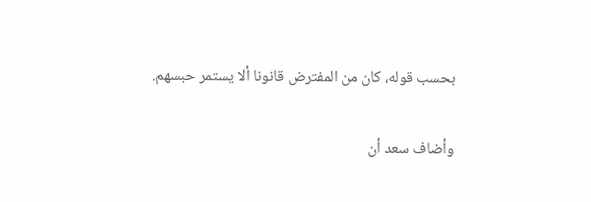بحسب قوله، كان من المفترض قانونا ألا يستمر حبسهم.

وأضاف سعد أن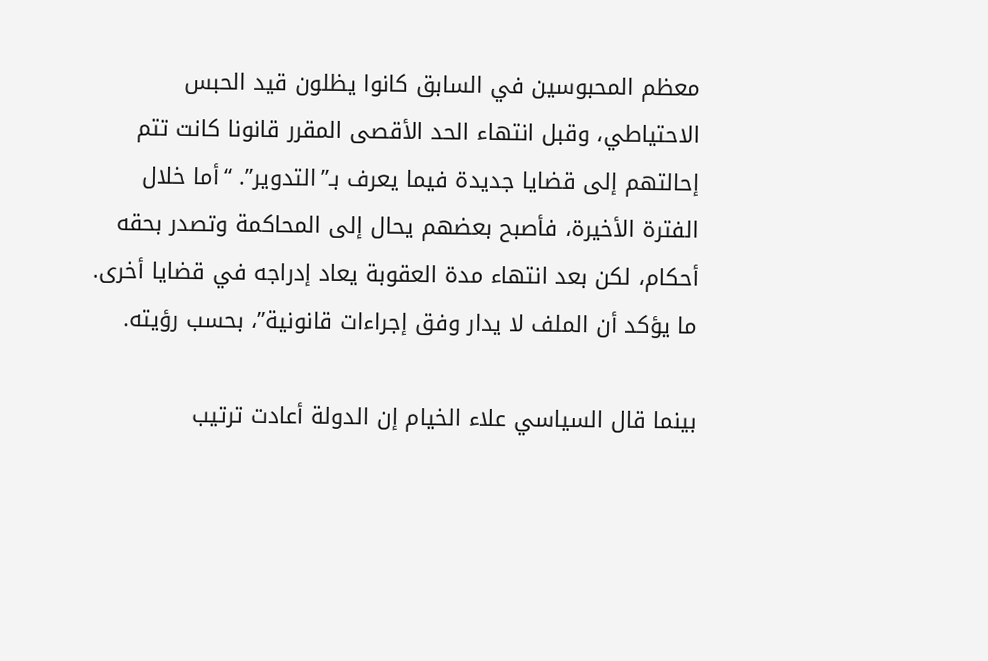معظم المحبوسين في السابق كانوا يظلون قيد الحبس الاحتياطي، وقبل انتهاء الحد الأقصى المقرر قانونا كانت تتم إحالتهم إلى قضايا جديدة فيما يعرف بـ”التدوير”. “أما خلال الفترة الأخيرة، فأصبح بعضهم يحال إلى المحاكمة وتصدر بحقه أحكام، لكن بعد انتهاء مدة العقوبة يعاد إدراجه في قضايا أخرى. ما يؤكد أن الملف لا يدار وفق إجراءات قانونية”، بحسب رؤيته.

بينما قال السياسي علاء الخيام إن الدولة أعادت ترتيب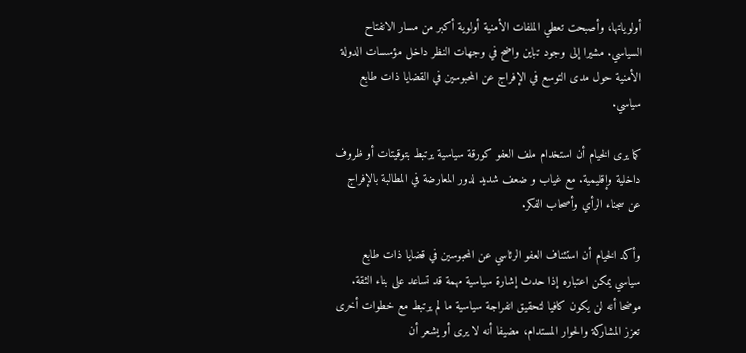أولوياتها، وأصبحت تعطي الملفات الأمنية أولوية أكبر من مسار الانفتاح السياسي. مشيرا إلى وجود تباين واضح في وجهات النظر داخل مؤسسات الدولة الأمنية حول مدى التوسع في الإفراج عن المحبوسين في القضايا ذات طابع سياسي.

كما يرى الخيام أن استخدام ملف العفو كورقة سياسية يرتبط بتوقيتات أو ظروف داخلية وإقليمية. مع غياب و ضعف شديد لدور المعارضة في المطالبة بالإفراج عن سجناء الرأي وأصحاب الفكر.

وأكد الخيام أن استئناف العفو الرئاسي عن المحبوسين في قضايا ذات طابع سياسي يمكن اعتباره إذا حدث إشارة سياسية مهمة قد تساعد على بناء الثقة. موضحا أنه لن يكون كافيا لتحقيق انفراجة سياسية ما لم يرتبط مع خطوات أخرى تعزز المشاركة والحوار المستدام، مضيفا أنه لا يرى أو يشعر أن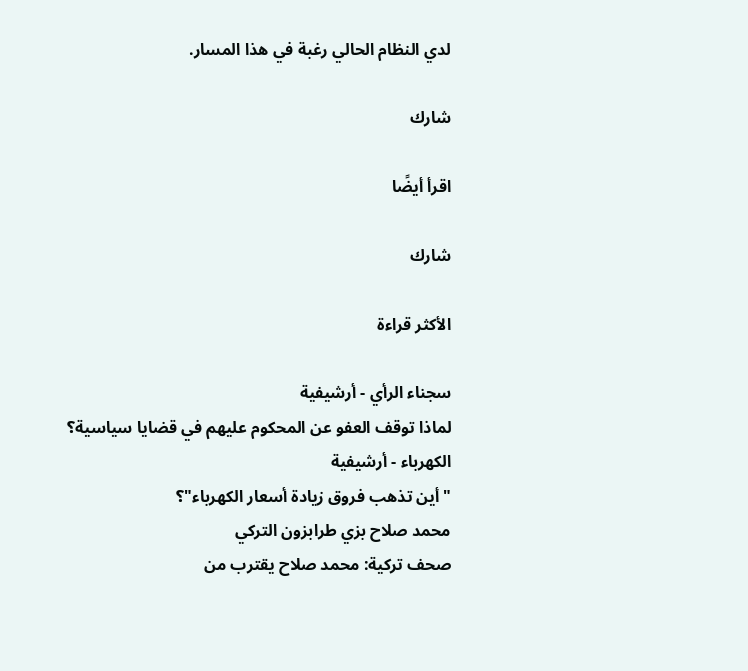لدي النظام الحالي رغبة في هذا المسار.

شارك

اقرأ أيضًا

شارك

الأكثر قراءة

سجناء الرأي - أرشيفية
لماذا توقف العفو عن المحكوم عليهم في قضايا سياسية؟
الكهرباء - أرشيفية
"أين تذهب فروق زيادة أسعار الكهرباء"؟
محمد صلاح بزي طرابزون التركي
صحف تركية: محمد صلاح يقترب من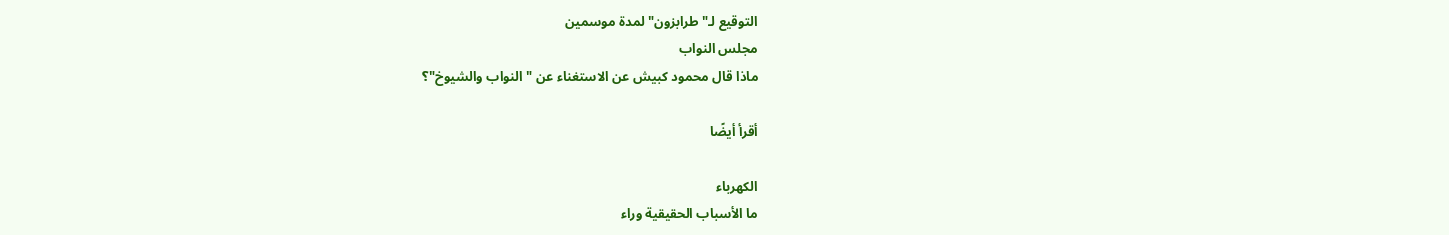التوقيع لـ"طرابزون" لمدة موسمين
مجلس النواب
ماذا قال محمود كبيش عن الاستغناء عن "النواب والشيوخ"؟

أقرأ أيضًا

الكهرباء
ما الأسباب الحقيقية وراء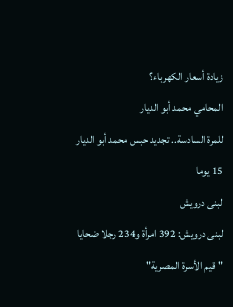زيادة أسعار الكهرباء؟
المحامي محمد أبو الديار
للمرة السادسة.. تجديد حبس محمد أبو الديار 15 يوما
لبنى درويش
لبنى درويش: 392 امرأة و234 رجلا ضحايا "قيم الأسرة المصرية"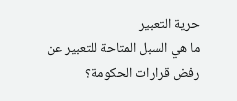حرية التعبير
ما هي السبل المتاحة للتعبير عن رفض قرارات الحكومة؟